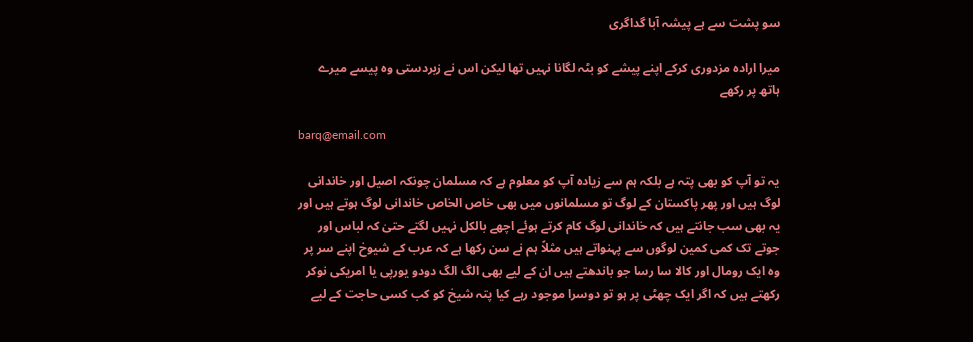سو پشت سے ہے پیشہ آبا گداگری

میرا ارادہ مزدوری کرکے اپنے پیشے کو بٹہ لگانا نہیں تھا لیکن اس نے زبردستی وہ پیسے میرے ہاتھ پر رکھے

barq@email.com

یہ تو آپ کو بھی پتہ ہے بلکہ ہم سے زیادہ آپ کو معلوم ہے کہ مسلمان چونکہ اصیل اور خاندانی لوگ ہیں اور پھر پاکستان کے لوگ تو مسلمانوں میں بھی خاص الخاص خاندانی لوگ ہوتے ہیں اور یہ بھی سب جانتے ہیں کہ خاندانی لوگ کام کرتے ہوئے اچھے بالکل نہیں لگتے حتیٰ کہ لباس اور جوتے تک کمی کمین لوگوں سے پہنواتے ہیں مثلاً ہم نے سن رکھا ہے کہ عرب کے شیوخ اپنے سر پر وہ ایک رومال اور کالا سا رسا جو باندھتے ہیں ان کے لیے بھی الگ الگ دودو یورپی یا امریکی نوکر رکھتے ہیں کہ اگر ایک چھٹی پر ہو تو دوسرا موجود رہے کیا پتہ شیخ کو کب کسی حاجت کے لیے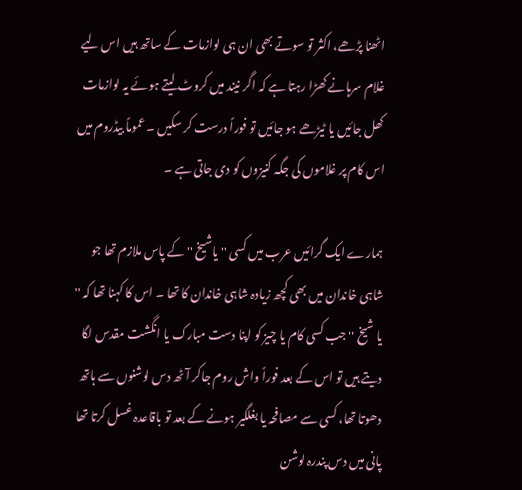اٹھنا پڑھے، اکثر تو سوتے بھی ان ہی لوازمات کے ساتھ ہیں اس لیے غلام سرہانے کھڑا رہتا ہے کہ اگر نیند میں کروٹ لیتے ہوئے یہ لوازمات کھل جائیں یا ٹیڑھے ہو جائیں تو فوراً درست کر سکیں ۔ عموماً بیڈروم میں اس کام پر غلاموں کی جگہ کنیزوں کو دی جاتی ہے ۔

ہمارے ایک گرائیں عرب میں کسی '' یاشیخ '' کے پاس ملازم تھا جو شاہی خاندان میں بھی کچھ زیادہ شاہی خاندان کا تھا ۔ اس کا کہنا تھا کہ '' یا شیخ '' جب کسی کام یا چیز کو اپنا دست مبارک یا انگشت مقدس لگا دیتے ہیں تو اس کے بعد فوراً واش روم جاکر آٹھ دس لوشنوں سے ہاتھ دھوتا تھا، کسی سے مصافحہ یا بغلگیر ہونے کے بعد تو باقاعدہ غسل کرتا تھا پانی میں دس پندرہ لوشن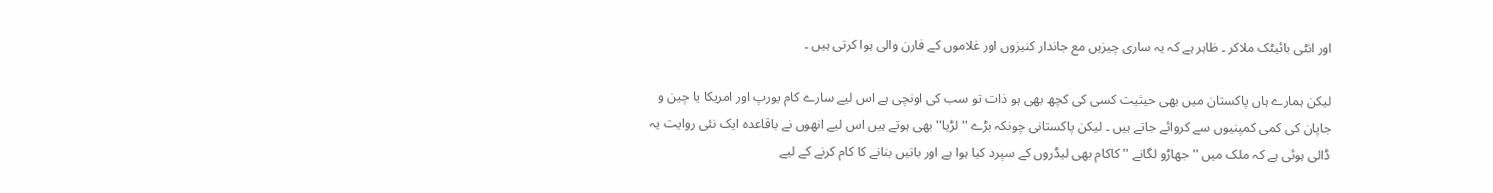اور انٹی بائیٹک ملاکر ۔ ظاہر ہے کہ یہ ساری چیزیں مع جاندار کنیزوں اور غلاموں کے فارن والی ہوا کرتی ہیں ۔

لیکن ہمارے ہاں پاکستان میں بھی حیثیت کسی کی کچھ بھی ہو ذات تو سب کی اونچی ہے اس لیے سارے کام یورپ اور امریکا یا چین و جاپان کی کمی کمپنیوں سے کروائے جاتے ہیں ۔ لیکن پاکستانی چونکہ بڑے '' لڑیا'' بھی ہوتے ہیں اس لیے انھوں نے باقاعدہ ایک نئی روایت یہ ڈالی ہوئی ہے کہ ملک میں '' جھاڑو لگانے '' کاکام بھی لیڈروں کے سپرد کیا ہوا ہے اور باتیں بنانے کا کام کرنے کے لیے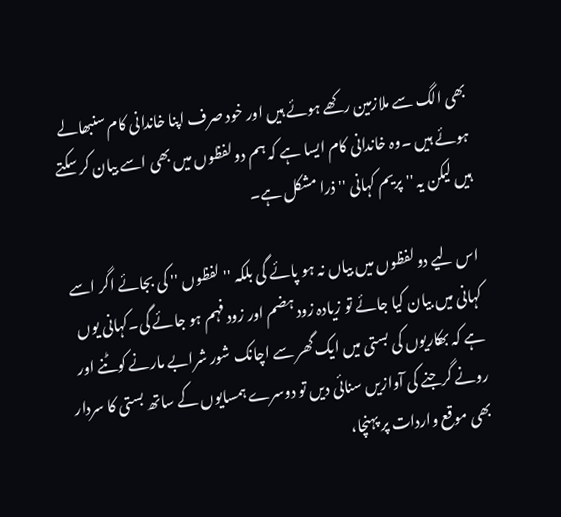بھی الگ سے ملازمین رکھے ہوئے ہیں اور خود صرف اپنا خاندانی کام سنبھالے ہوئے ہیں ۔وہ خاندانی کام ایسا ہے کہ ہم دو لفظوں میں بھی اسے بیان کر سکتے ہیں لیکن یہ '' پریم کہانی '' ذرا مشکل ہے۔

اس لیے دو لفظوں میں بیاں نہ ہو پائے گی بلکہ '' لفظوں '' کی بجائے اگر اسے کہانی میں بیان کیا جائے تو زیادہ زود ہضم اور زود فہم ہو جائے گی۔کہانی یوں ہے کہ بھکاریوں کی بستی میں ایک گھر سے اچانک شور شرابے مارنے کوٹنے اور رونے گرجنے کی آوازیں سنائی دیں تو دوسرے ہمسایوں کے ساتھ بستی کا سردار بھی موقع واردات پر پہنچا،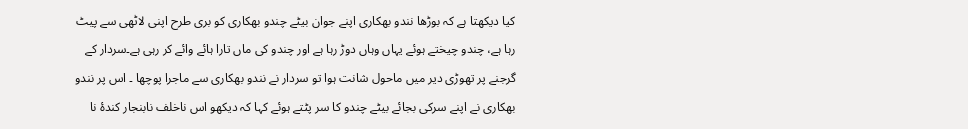کیا دیکھتا ہے کہ بوڑھا نندو بھکاری اپنے جوان بیٹے چندو بھکاری کو بری طرح اپنی لاٹھی سے پیٹ رہا ہے، چندو چیختے ہوئے یہاں وہاں دوڑ رہا ہے اور چندو کی ماں تارا ہائے وائے کر رہی ہے۔سردار کے گرجنے پر تھوڑی دیر میں ماحول شانت ہوا تو سردار نے نندو بھکاری سے ماجرا پوچھا ۔ اس پر نندو بھکاری نے اپنے سرکی بجائے بیٹے چندو کا سر پٹتے ہوئے کہا کہ دیکھو اس ناخلف نابنجار کندۂ نا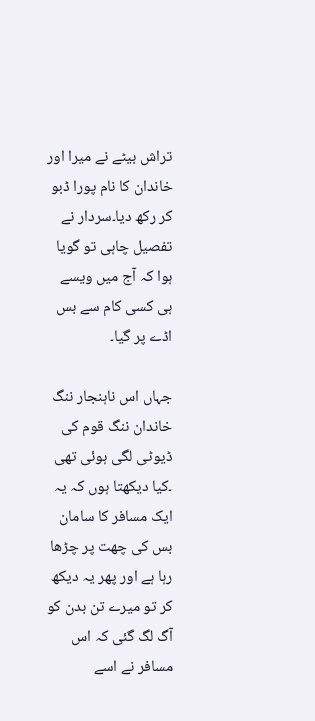تراش بیٹے نے میرا اور خاندان کا نام پورا ڈبو کر رکھ دیا۔سردار نے تفصیل چاہی تو گویا ہوا کہ آج میں ویسے ہی کسی کام سے بس اڈے پر گیا۔

جہاں اس ناہنجار ننگ خاندان ننگ قوم کی ڈیوٹی لگی ہوئی تھی ۔کیا دیکھتا ہوں کہ یہ ایک مسافر کا سامان بس کی چھت پر چڑھا رہا ہے اور پھر یہ دیکھ کر تو میرے تن بدن کو آگ لگ گئی کہ اس مسافر نے اسے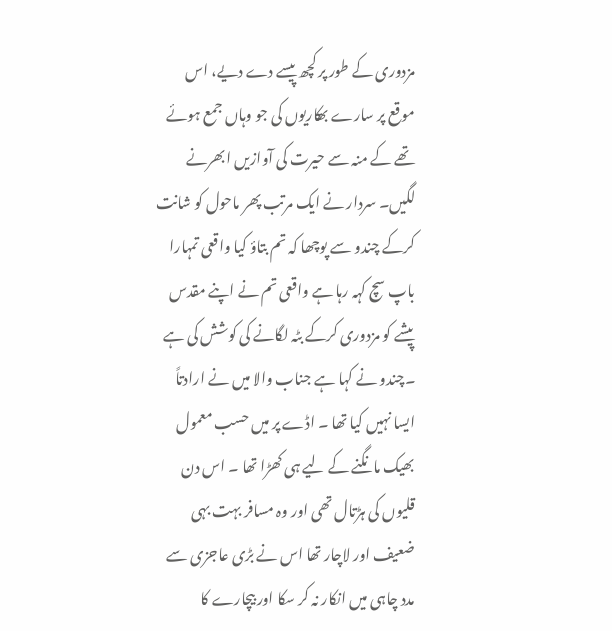مزدوری کے طور پر کچھ پیسے دے دیے، اس موقع پر سارے بھکاریوں کی جو وہاں جمع ہوئے تھے کے منہ سے حیرت کی آوازیں ابھرنے لگیں۔ سردار نے ایک مرتب پھر ماحول کو شانت کرکے چندو سے پوچھا کہ تم بتاؤ کیا واقعی تمہارا باپ سچ کہہ رہا ہے واقعی تم نے اپنے مقدس پیشے کو مزدوری کرکے بٹہ لگانے کی کوشش کی ہے ۔چندو نے کہا ہے جناب والا میں نے ارادتاً ایسا نہیں کیا تھا ۔ اڈے پر میں حسب معمول بھیک مانگنے کے لیے ہی کھڑا تھا ۔ اس دن قلیوں کی ہڑتال تھی اور وہ مسافر بہت بہی ضعیف اور لاچار تھا اس نے بڑی عاجزی سے مدد چاہی میں انکار نہ کر سکا اور بیچارے کا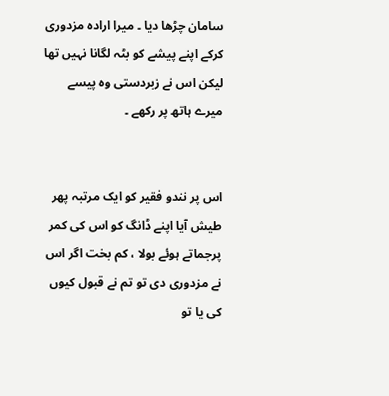سامان چڑھا دیا ۔ میرا ارادہ مزدوری کرکے اپنے پیشے کو بٹہ لگانا نہیں تھا لیکن اس نے زبردستی وہ پیسے میرے ہاتھ پر رکھے ۔


اس پر نندو فقیر کو ایک مرتبہ پھر طیش آیا اپنے ڈانگ کو اس کی کمر پرجماتے ہوئے بولا ، کم بخت اگر اس نے مزدوری دی تو تم نے قبول کیوں کی یا تو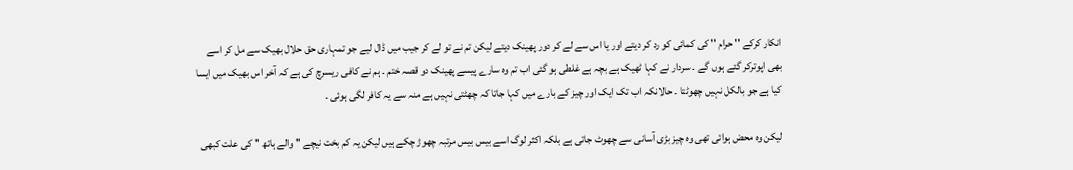انکار کرکے '' حرام '' کی کمائی کو رد کر دیتے اور یا اس سے لے کر دور پھینک دیتے لیکن تم نے تو لے کر جیب میں ڈال لیے جو تمہاری حق حلال بھیک سے مل کر اسے بھی اپوترکر گئے ہوں گے ۔ سردار نے کہا ٹھیک ہے بچہ ہے غلطی ہو گئی اب تم وہ سارے پیسے پھینک دو قصہ ختم ۔ ہم نے کافی ریسرچ کی ہے کہ آخر اس بھیک میں ایسا کیا ہے جو بالکل نہیں چھوٹتا ۔ حالانکہ اب تک ایک اور چیز کے بارے میں کہا جاتا کہ چھٹتی نہیں ہے منہ سے یہ کافر لگی ہوئی ۔

لیکن وہ محض ہوائی تھی وہ چیز بڑی آسانی سے چھوٹ جاتی ہے بلکہ اکثر لوگ اسے بیس بیس مرتبہ چھوڑ چکے ہیں لیکن یہ کم بخت نیچے '' والے ہاتھ '' کی علت کبھی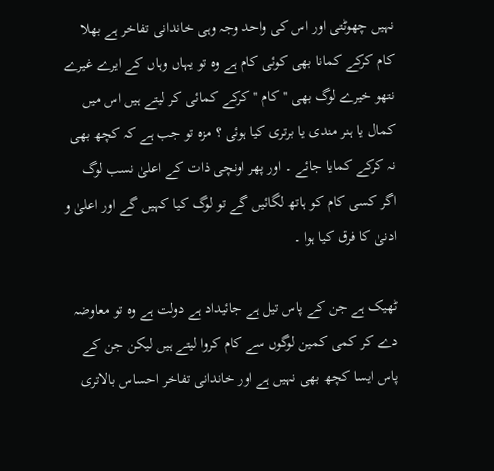نہیں چھوٹتی اور اس کی واحد وجہ وہی خاندانی تفاخر ہے بھلا کام کرکے کمانا بھی کوئی کام ہے وہ تو یہاں وہاں کے ایرے غیرے نتھو خیرے لوگ بھی '' کام '' کرکے کمائی کر لیتے ہیں اس میں کمال یا ہنر مندی یا برتری کیا ہوئی ؟ مزہ تو جب ہے کہ کچھ بھی نہ کرکے کمایا جائے ۔ اور پھر اونچی ذات کے اعلیٰ نسب لوگ اگر کسی کام کو ہاتھ لگائیں گے تو لوگ کیا کہیں گے اور اعلیٰ و ادنیٰ کا فرق کیا ہوا ۔

ٹھیک ہے جن کے پاس تیل ہے جائیداد ہے دولت ہے وہ تو معاوضہ دے کر کمی کمین لوگوں سے کام کروا لیتے ہیں لیکن جن کے پاس ایسا کچھ بھی نہیں ہے اور خاندانی تفاخر احساس بالاتری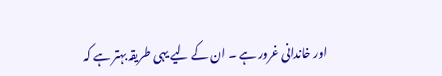اور خاندانی غرور ہے ۔ ان کے لیے یہی طریقہ بہتر ہے کہ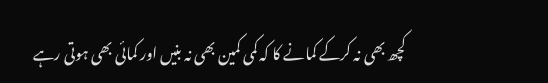کچھ بھی نہ کرکے کمانے کا کہ کمی کمین بھی نہ بنیں اور کمائی بھی ہوتی رہے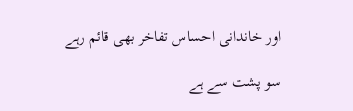اور خاندانی احساس تفاخر بھی قائم رہے

سو پشت سے ہے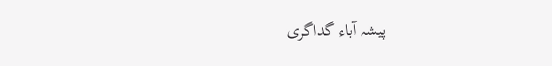پیشہ آباء گداگری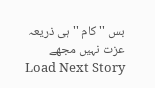بس '' کام '' ہی ذریعہ عزت نہیں مجھے
Load Next Story